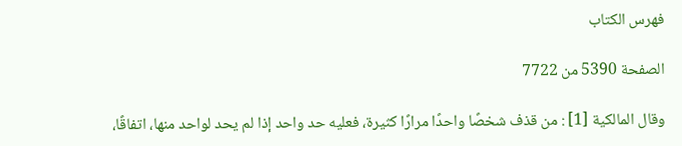فهرس الكتاب

الصفحة 5390 من 7722

وقال المالكية [1] : من قذف شخصًا واحدًا مرارًا كثيرة، فعليه حد واحد إذا لم يحد لواحد منها، اتفاقًا،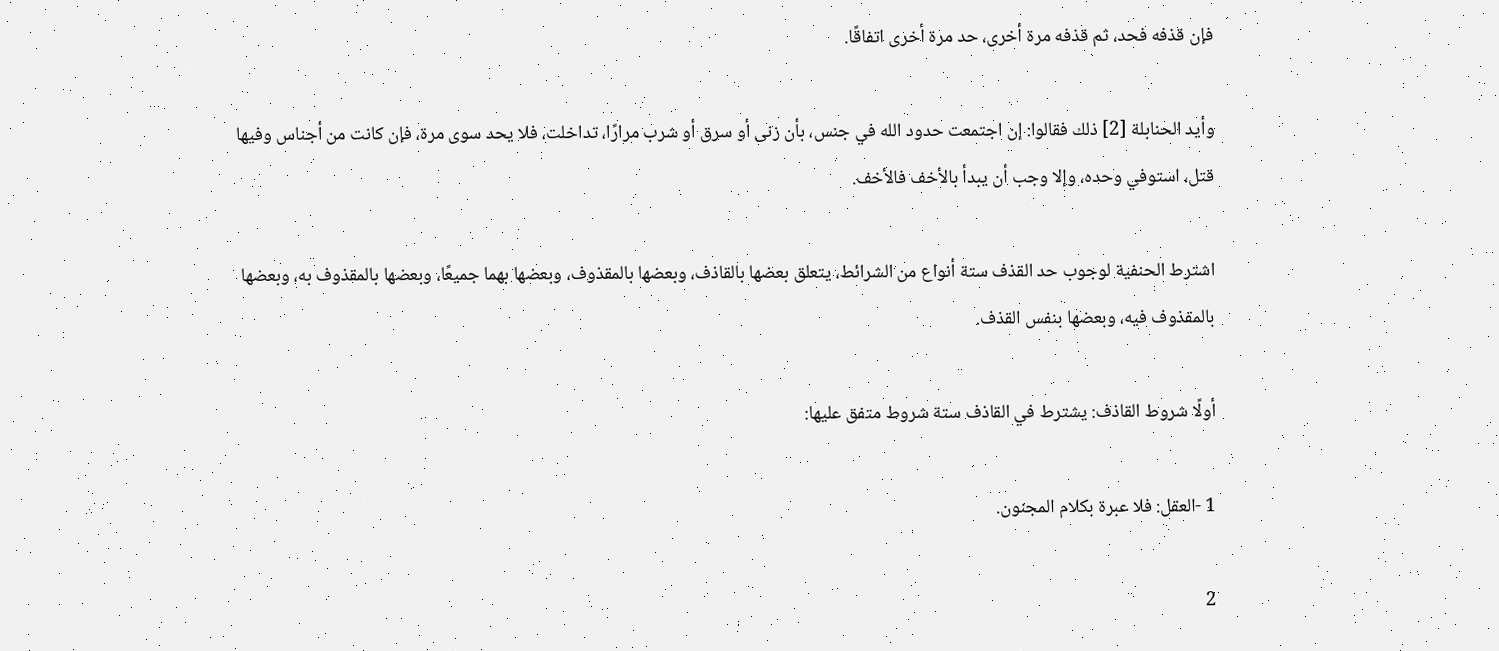فإن قذفه فحد، ثم قذفه مرة أخرى، حد مرة أخرى اتفاقًا.

وأيد الحنابلة [2] ذلك فقالوا: إن اجتمعت حدود الله في جنس، بأن زنى أو سرق أو شرب مرارًا، تداخلت، فلا يحد سوى مرة، فإن كانت من أجناس وفيها قتل، استوفي وحده، وإلا وجب أن يبدأ بالأخف فالأخف.

اشترط الحنفية لوجوب حد القذف ستة أنواع من الشرائط، يتعلق بعضها بالقاذف، وبعضها بالمقذوف، وبعضها بهما جميعًا، وبعضها بالمقذوف به، وبعضها بالمقذوف فيه، وبعضها بنفس القذف.

أولًا شروط القاذف: يشترط في القاذف ستة شروط متفق عليها:

1 -العقل: فلا عبرة بكلام المجنون.

2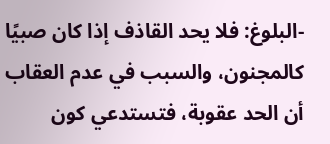-البلوغ: فلا يحد القاذف إذا كان صبيًا كالمجنون، والسبب في عدم العقاب أن الحد عقوبة، فتستدعي كون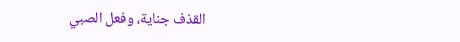القذف جناية، وفعل الصبي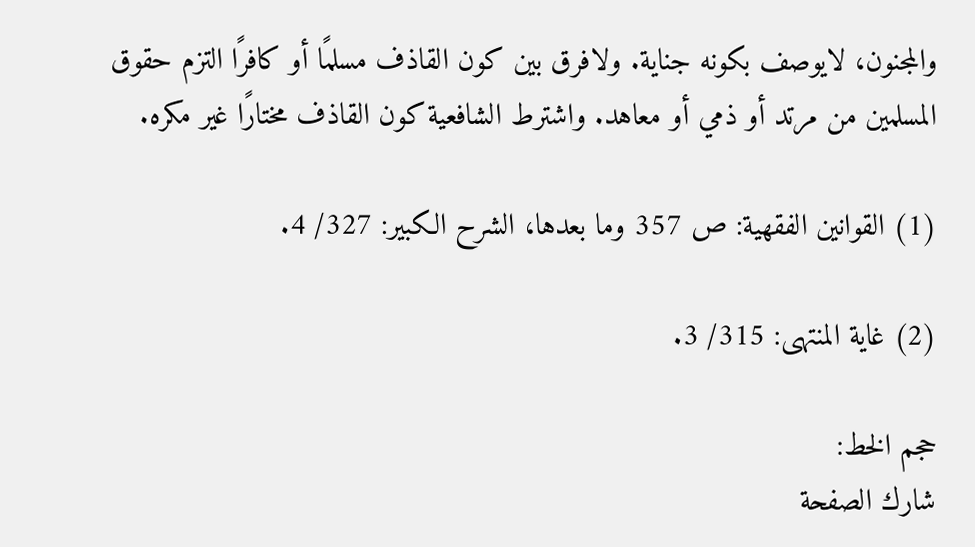والمجنون، لايوصف بكونه جناية. ولافرق بين كون القاذف مسلمًا أو كافرًا التزم حقوق المسلمين من مرتد أو ذمي أو معاهد. واشترط الشافعية كون القاذف مختارًا غير مكره.

(1) القوانين الفقهية: ص 357 وما بعدها، الشرح الكبير: 327/ 4.

(2) غاية المنتهى: 315/ 3.

حجم الخط:
شارك الصفحة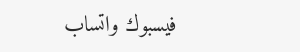فيسبوك واتساب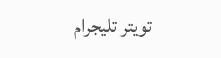تويتر تليجرام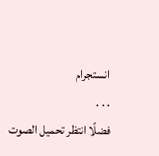انستجرام
. . .
فضلًا انتظر تحميل الصوت